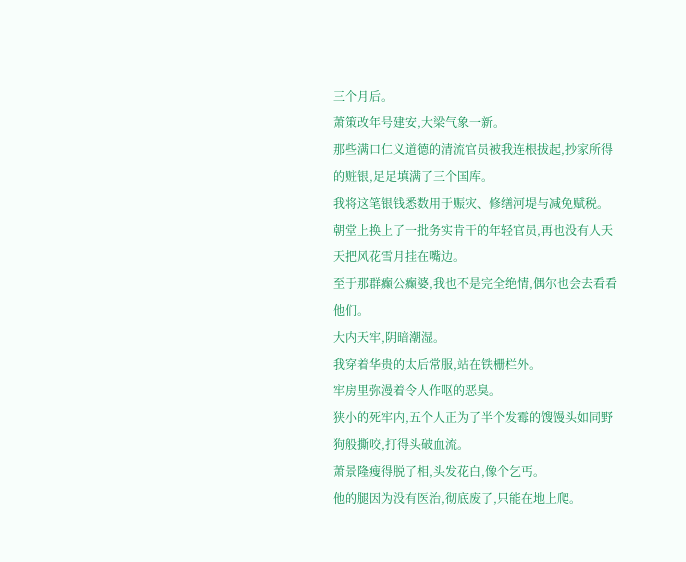三个月后。
萧策改年号建安,大梁气象一新。
那些满口仁义道德的清流官员被我连根拔起,抄家所得的赃银,足足填满了三个国库。
我将这笔银钱悉数用于赈灾、修缮河堤与减免赋税。
朝堂上换上了一批务实肯干的年轻官员,再也没有人天天把风花雪月挂在嘴边。
至于那群癫公癫婆,我也不是完全绝情,偶尔也会去看看他们。
大内天牢,阴暗潮湿。
我穿着华贵的太后常服,站在铁栅栏外。
牢房里弥漫着令人作呕的恶臭。
狭小的死牢内,五个人正为了半个发霉的馊馒头如同野狗般撕咬,打得头破血流。
萧景隆瘦得脱了相,头发花白,像个乞丐。
他的腿因为没有医治,彻底废了,只能在地上爬。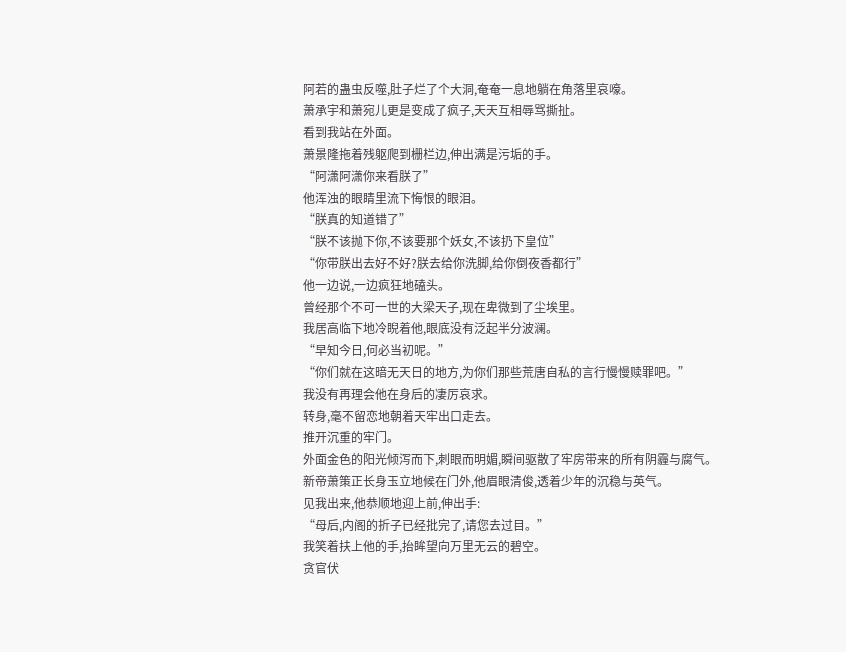阿若的蛊虫反噬,肚子烂了个大洞,奄奄一息地躺在角落里哀嚎。
萧承宇和萧宛儿更是变成了疯子,天天互相辱骂撕扯。
看到我站在外面。
萧景隆拖着残躯爬到栅栏边,伸出满是污垢的手。
“阿潇阿潇你来看朕了”
他浑浊的眼睛里流下悔恨的眼泪。
“朕真的知道错了”
“朕不该抛下你,不该要那个妖女,不该扔下皇位”
“你带朕出去好不好?朕去给你洗脚,给你倒夜香都行”
他一边说,一边疯狂地磕头。
曾经那个不可一世的大梁天子,现在卑微到了尘埃里。
我居高临下地冷睨着他,眼底没有泛起半分波澜。
“早知今日,何必当初呢。”
“你们就在这暗无天日的地方,为你们那些荒唐自私的言行慢慢赎罪吧。”
我没有再理会他在身后的凄厉哀求。
转身,毫不留恋地朝着天牢出口走去。
推开沉重的牢门。
外面金色的阳光倾泻而下,刺眼而明媚,瞬间驱散了牢房带来的所有阴霾与腐气。
新帝萧策正长身玉立地候在门外,他眉眼清俊,透着少年的沉稳与英气。
见我出来,他恭顺地迎上前,伸出手:
“母后,内阁的折子已经批完了,请您去过目。”
我笑着扶上他的手,抬眸望向万里无云的碧空。
贪官伏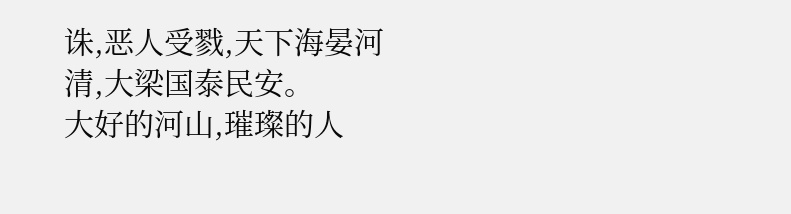诛,恶人受戮,天下海晏河清,大梁国泰民安。
大好的河山,璀璨的人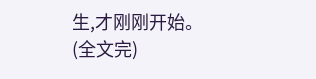生,才刚刚开始。
(全文完)